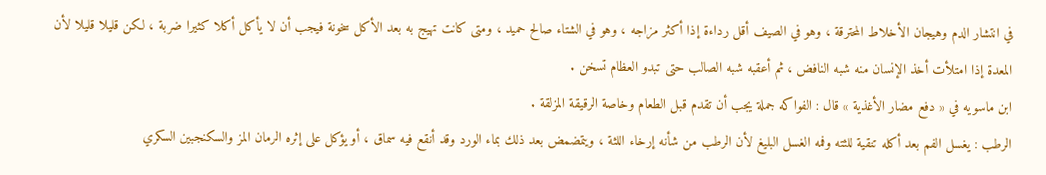في انتشار الدم وهيجان الأخلاط المحترقة ، وهو في الصيف أقل رداءة إذا أكثر مزاجه ، وهو في الشتاء صالح حميد ، ومتى كانت تهيج به بعد الأكل سخونة فيجب أن لا يأكل أكلا كثيرا ضربة ، لكن قليلا قليلا لأن المعدة إذا امتلأت أخذ الإنسان منه شبه النافض ، ثم أعقبه شبه الصالب حتى تبدو العظام تسخن .
ابن ماسويه في « دفع مضار الأغذية » قال : الفواكه جملة يجب أن تقدم قبل الطعام وخاصة الرقيقة المزلقة .
الرطب : يغسل الفم بعد أكله تنقية للثته وفمه الغسل البليغ لأن الرطب من شأنه إرخاء اللثة ، ويتمضمض بعد ذلك بماء الورد وقد أنقع فيه سماق ، أو يؤكل على إثره الرمان المز والسكنجبين السكري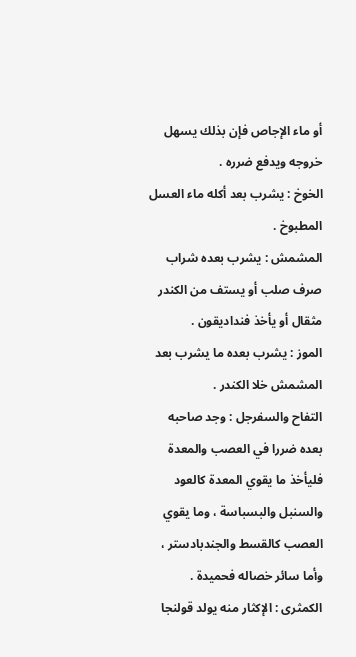أو ماء الإجاص فإن بذلك يسهل خروجه ويدفع ضرره .
الخوخ : يشرب بعد أكله ماء العسل المطبوخ .
المشمش : يشرب بعده شراب صرف صلب أو يستف من الكندر مثقال أو يأخذ فنداديقون .
الموز : يشرب بعده ما يشرب بعد المشمش خلا الكندر .
التفاح والسفرجل : وجد صاحبه بعده ضررا في العصب والمعدة فليأخذ ما يقوي المعدة كالعود والسنبل والبسباسة ، وما يقوي العصب كالقسط والجندبادستر ، وأما سائر خصاله فحميدة .
الكمثرى : الإكثار منه يولد قولنجا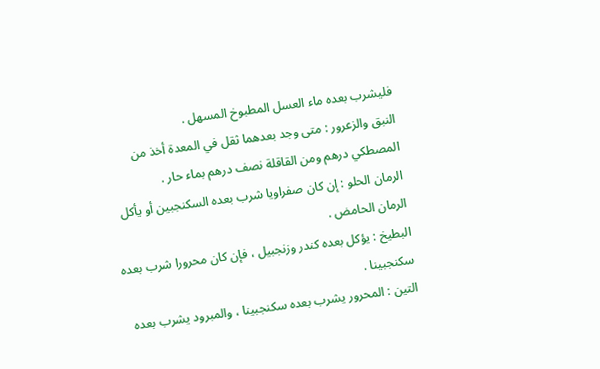فليشرب بعده ماء العسل المطبوخ المسهل .
النبق والزعرور : متى وجد بعدهما ثقل في المعدة أخذ من المصطكي درهم ومن القاقلة نصف درهم بماء حار .
الرمان الحلو : إن كان صفراويا شرب بعده السكنجبين أو يأكل الرمان الحامض .
البطيخ : يؤكل بعده كندر وزنجبيل ، فإن كان محرورا شرب بعده سكنجبينا .
التين : المحرور يشرب بعده سكنجبينا ، والمبرود يشرب بعده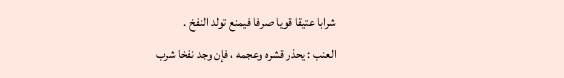شرابا عتيقا قويا صرفا فيمنع تولد النفخ .
العنب : يحذر قشره وعجمه ، فإن وجد نفخا شرب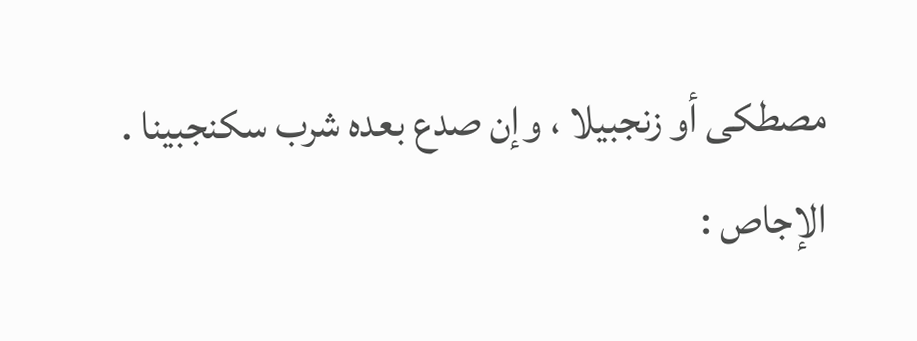مصطكى أو زنجبيلا ، وإن صدع بعده شرب سكنجبينا .
الإجاص :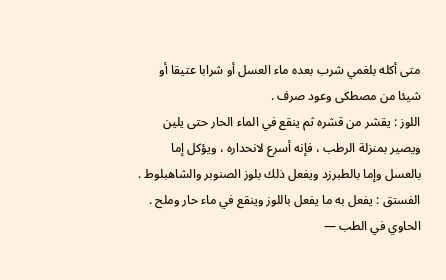متى أكله بلغمي شرب بعده ماء العسل أو شرابا عتيقا أو شيئا من مصطكى وعود صرف .
اللوز : يقشر من قشره ثم ينقع في الماء الحار حتى يلين ويصير بمنزلة الرطب ، فإنه أسرع لانحداره ، ويؤكل إما بالعسل وإما بالطبرزد ويفعل ذلك بلوز الصنوبر والشاهبلوط .
الفستق : يفعل به ما يفعل باللوز وينقع في ماء حار وملح .
الحاوي في الطب —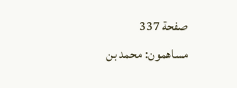صفحة 337
مساهمون: محمد بن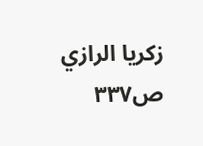زكريا الرازي
ص٣٣٧